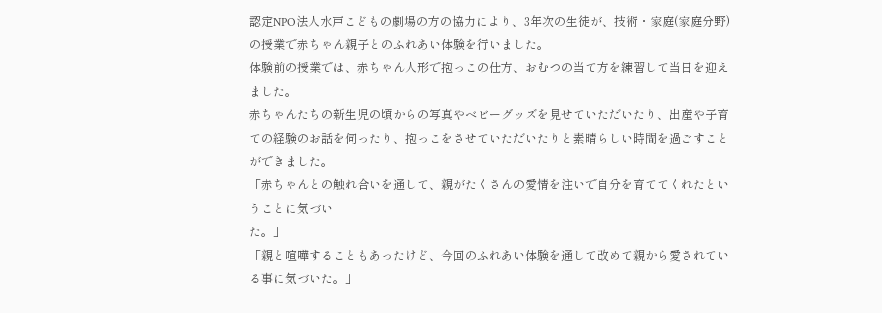認定NPO法人水戸こどもの劇場の方の協力により、3年次の生徒が、技術・家庭(家庭分野)の授業で赤ちゃん親子とのふれあい体験を行いました。
体験前の授業では、赤ちゃん人形で抱っこの仕方、おむつの当て方を練習して当日を迎えました。
赤ちゃんたちの新生児の頃からの写真やベビーグッズを見せていただいたり、出産や子育ての経験のお話を伺ったり、抱っこをさせていただいたりと素晴らしい時間を過ごすことができました。
「赤ちゃんとの触れ合いを通して、親がたくさんの愛情を注いで自分を育ててくれたということに気づい
た。」
「親と喧嘩することもあったけど、今回のふれあい体験を通して改めて親から愛されている事に気づいた。」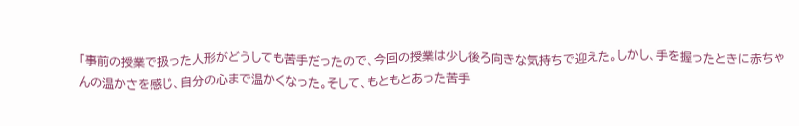「事前の授業で扱った人形がどうしても苦手だったので、今回の授業は少し後ろ向きな気持ちで迎えた。しかし、手を握ったときに赤ちゃんの温かさを感じ、自分の心まで温かくなった。そして、もともとあった苦手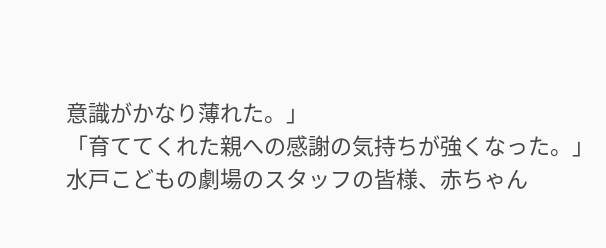意識がかなり薄れた。」
「育ててくれた親への感謝の気持ちが強くなった。」
水戸こどもの劇場のスタッフの皆様、赤ちゃん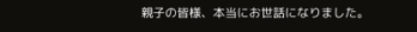親子の皆様、本当にお世話になりました。